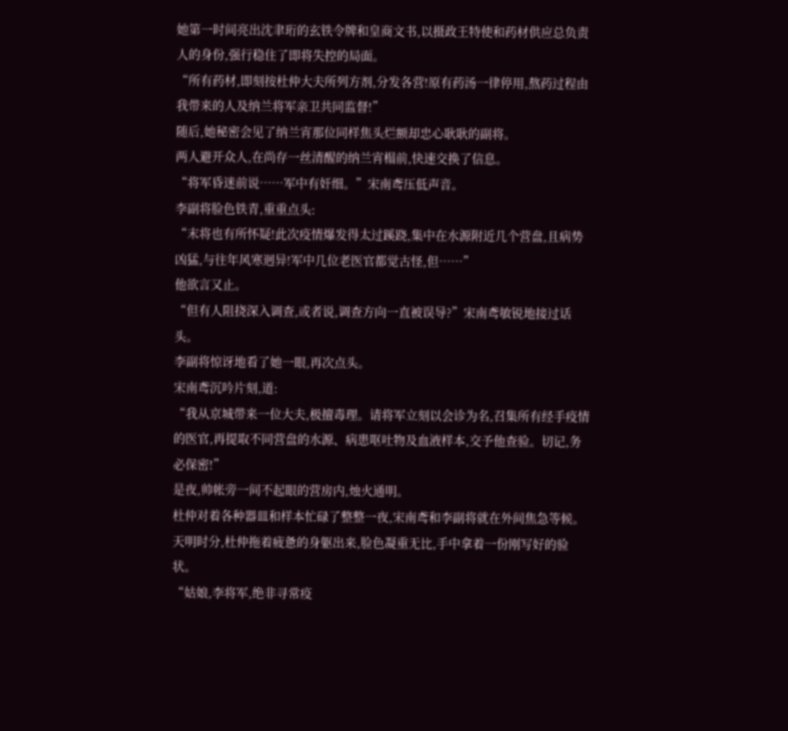她第一时间亮出沈聿珩的玄铁令牌和皇商文书,以摄政王特使和药材供应总负责人的身份,强行稳住了即将失控的局面。
“所有药材,即刻按杜仲大夫所列方剂,分发各营!原有药汤一律停用,熬药过程由我带来的人及纳兰将军亲卫共同监督!”
随后,她秘密会见了纳兰宵那位同样焦头烂额却忠心耿耿的副将。
两人避开众人,在尚存一丝清醒的纳兰宵榻前,快速交换了信息。
“将军昏迷前说……军中有奸细。”宋南鸢压低声音。
李副将脸色铁青,重重点头:
“末将也有所怀疑!此次疫情爆发得太过蹊跷,集中在水源附近几个营盘,且病势凶猛,与往年风寒迥异!军中几位老医官都觉古怪,但……”
他欲言又止。
“但有人阻挠深入调查,或者说,调查方向一直被误导?”宋南鸢敏锐地接过话头。
李副将惊讶地看了她一眼,再次点头。
宋南鸢沉吟片刻,道:
“我从京城带来一位大夫,极擅毒理。请将军立刻以会诊为名,召集所有经手疫情的医官,再提取不同营盘的水源、病患呕吐物及血液样本,交予他查验。切记,务必保密!”
是夜,帅帐旁一间不起眼的营房内,烛火通明。
杜仲对着各种器皿和样本忙碌了整整一夜,宋南鸢和李副将就在外间焦急等候。
天明时分,杜仲拖着疲惫的身躯出来,脸色凝重无比,手中拿着一份刚写好的验状。
“姑娘,李将军,绝非寻常疫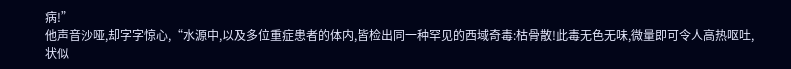病!”
他声音沙哑,却字字惊心,“水源中,以及多位重症患者的体内,皆检出同一种罕见的西域奇毒:枯骨散!此毒无色无味,微量即可令人高热呕吐,状似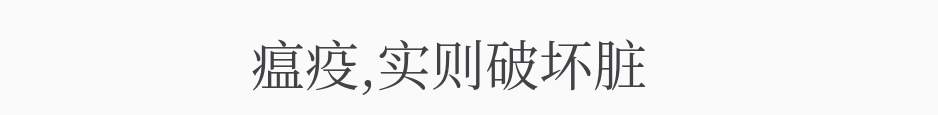瘟疫,实则破坏脏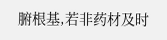腑根基,若非药材及时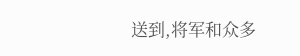送到,将军和众多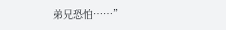弟兄恐怕……”